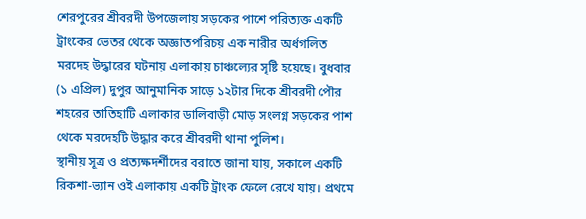শেরপুরের শ্রীবরদী উপজেলায় সড়কের পাশে পরিত্যক্ত একটি ট্রাংকের ভেতর থেকে অজ্ঞাতপরিচয় এক নারীর অর্ধগলিত মরদেহ উদ্ধারের ঘটনায় এলাকায় চাঞ্চল্যের সৃষ্টি হয়েছে। বুধবার (১ এপ্রিল) দুপুর আনুমানিক সাড়ে ১২টার দিকে শ্রীবরদী পৌর শহরের তাতিহাটি এলাকার ডালিবাড়ী মোড় সংলগ্ন সড়কের পাশ থেকে মরদেহটি উদ্ধার করে শ্রীবরদী থানা পুলিশ।
স্থানীয় সূত্র ও প্রত্যক্ষদর্শীদের বরাতে জানা যায়, সকালে একটি রিকশা-ভ্যান ওই এলাকায় একটি ট্রাংক ফেলে রেখে যায়। প্রথমে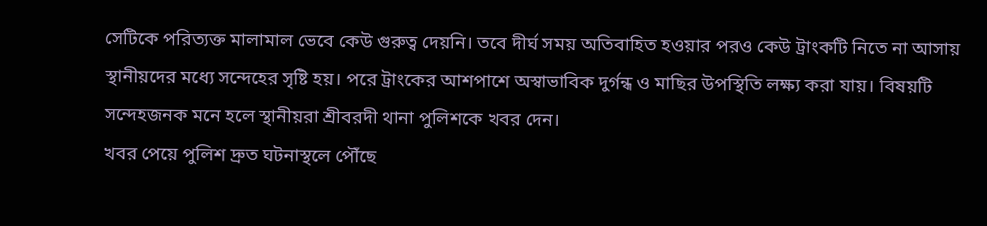সেটিকে পরিত্যক্ত মালামাল ভেবে কেউ গুরুত্ব দেয়নি। তবে দীর্ঘ সময় অতিবাহিত হওয়ার পরও কেউ ট্রাংকটি নিতে না আসায় স্থানীয়দের মধ্যে সন্দেহের সৃষ্টি হয়। পরে ট্রাংকের আশপাশে অস্বাভাবিক দুর্গন্ধ ও মাছির উপস্থিতি লক্ষ্য করা যায়। বিষয়টি সন্দেহজনক মনে হলে স্থানীয়রা শ্রীবরদী থানা পুলিশকে খবর দেন।
খবর পেয়ে পুলিশ দ্রুত ঘটনাস্থলে পৌঁছে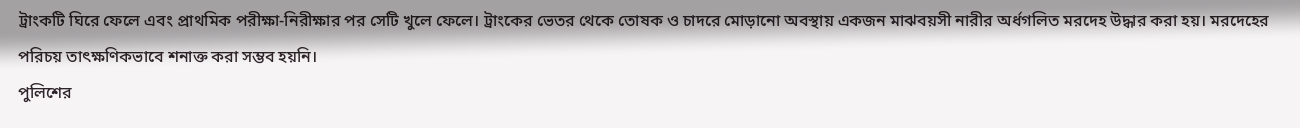ট্রাংকটি ঘিরে ফেলে এবং প্রাথমিক পরীক্ষা-নিরীক্ষার পর সেটি খুলে ফেলে। ট্রাংকের ভেতর থেকে তোষক ও চাদরে মোড়ানো অবস্থায় একজন মাঝবয়সী নারীর অর্ধগলিত মরদেহ উদ্ধার করা হয়। মরদেহের পরিচয় তাৎক্ষণিকভাবে শনাক্ত করা সম্ভব হয়নি।
পুলিশের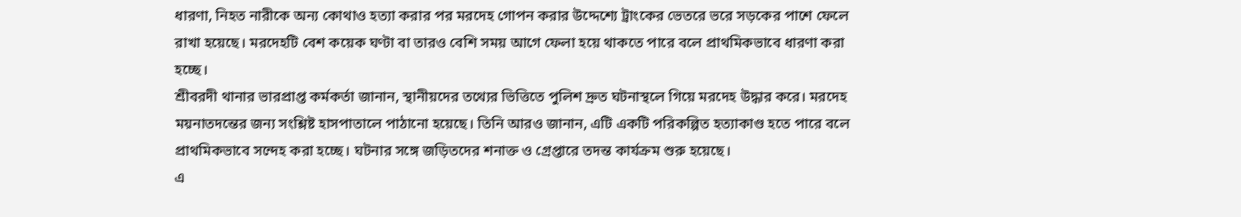ধারণা, নিহত নারীকে অন্য কোথাও হত্যা করার পর মরদেহ গোপন করার উদ্দেশ্যে ট্রাংকের ভেতরে ভরে সড়কের পাশে ফেলে রাখা হয়েছে। মরদেহটি বেশ কয়েক ঘণ্টা বা তারও বেশি সময় আগে ফেলা হয়ে থাকতে পারে বলে প্রাথমিকভাবে ধারণা করা হচ্ছে।
শ্রীবরদী থানার ভারপ্রাপ্ত কর্মকর্তা জানান, স্থানীয়দের তথ্যের ভিত্তিতে পুলিশ দ্রুত ঘটনাস্থলে গিয়ে মরদেহ উদ্ধার করে। মরদেহ ময়নাতদন্তের জন্য সংশ্লিষ্ট হাসপাতালে পাঠানো হয়েছে। তিনি আরও জানান, এটি একটি পরিকল্পিত হত্যাকাণ্ড হতে পারে বলে প্রাথমিকভাবে সন্দেহ করা হচ্ছে। ঘটনার সঙ্গে জড়িতদের শনাক্ত ও গ্রেপ্তারে তদন্ত কার্যক্রম শুরু হয়েছে।
এ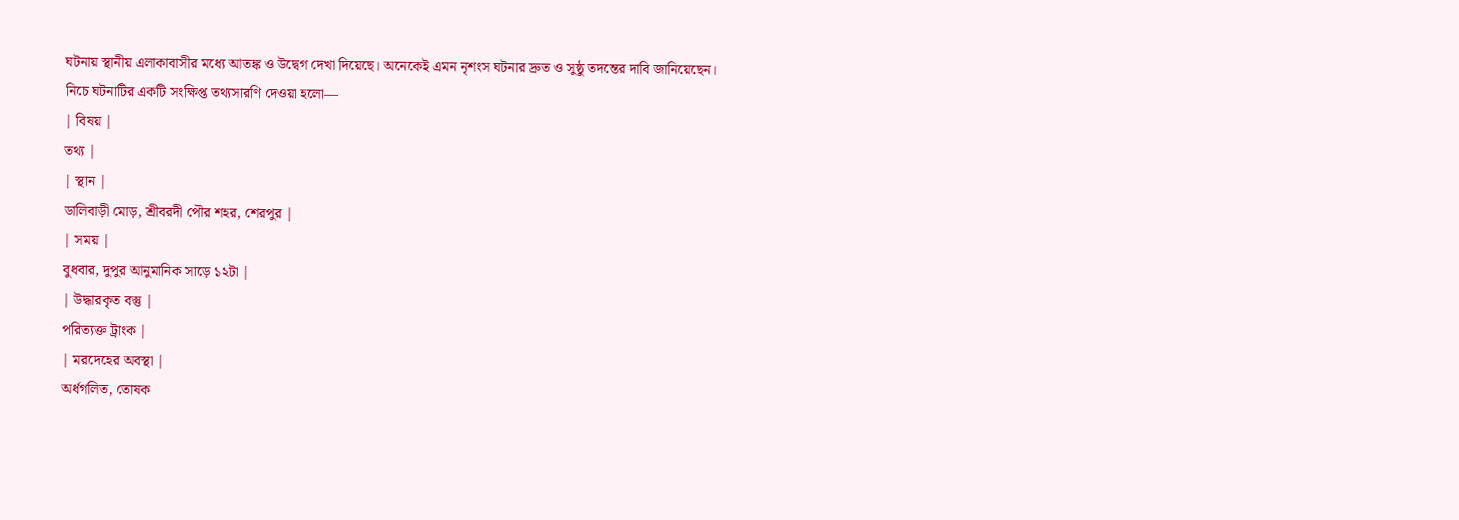ঘটনায় স্থানীয় এলাকাবাসীর মধ্যে আতঙ্ক ও উদ্বেগ দেখা দিয়েছে। অনেকেই এমন নৃশংস ঘটনার দ্রুত ও সুষ্ঠু তদন্তের দাবি জানিয়েছেন।
নিচে ঘটনাটির একটি সংক্ষিপ্ত তথ্যসারণি দেওয়া হলো—
| বিষয় |
তথ্য |
| স্থান |
ডালিবাড়ী মোড়, শ্রীবরদী পৌর শহর, শেরপুর |
| সময় |
বুধবার, দুপুর আনুমানিক সাড়ে ১২টা |
| উদ্ধারকৃত বস্তু |
পরিত্যক্ত ট্রাংক |
| মরদেহের অবস্থা |
অর্ধগলিত, তোষক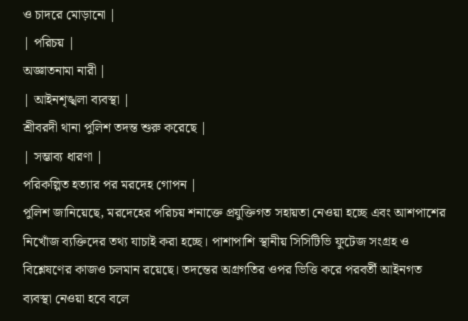ও চাদরে মোড়ানো |
| পরিচয় |
অজ্ঞাতনামা নারী |
| আইনশৃঙ্খলা ব্যবস্থা |
শ্রীবরদী থানা পুলিশ তদন্ত শুরু করেছে |
| সম্ভাব্য ধারণা |
পরিকল্পিত হত্যার পর মরদেহ গোপন |
পুলিশ জানিয়েছে, মরদেহের পরিচয় শনাক্তে প্রযুক্তিগত সহায়তা নেওয়া হচ্ছে এবং আশপাশের নিখোঁজ ব্যক্তিদের তথ্য যাচাই করা হচ্ছে। পাশাপাশি স্থানীয় সিসিটিভি ফুটেজ সংগ্রহ ও বিশ্লেষণের কাজও চলমান রয়েছে। তদন্তের অগ্রগতির ওপর ভিত্তি করে পরবর্তী আইনগত ব্যবস্থা নেওয়া হবে বলে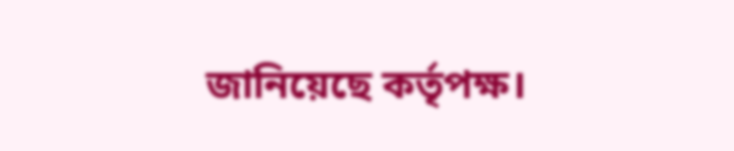জানিয়েছে কর্তৃপক্ষ।